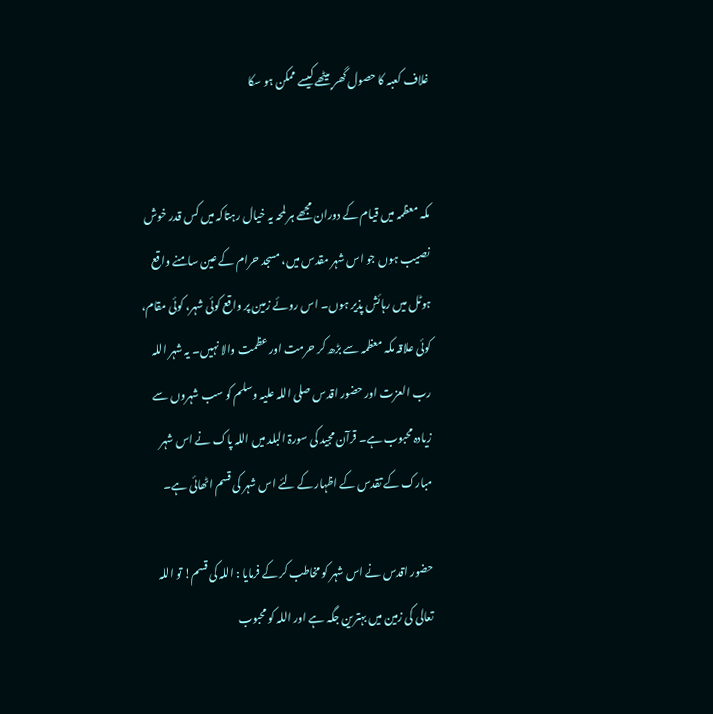غلاف کعبہ کا حصول گھر بیٹھے کیسے ممکن ہو سکا


مکہ معظمہ میں قیام کے دوران مجھے ہر لمحہ یہ خیال رہتاکہ میں کس قدر خوش نصیب ہوں جو اس شہر مقدس میں، مسجد حرام کے عین سامنے واقع ہوٹل میں رہائش پذیر ہوں۔ اس روئے زمین پر واقع کوئی شہر، کوئی مقام، کوئی علاقہ مکہ معظمہ سے بڑھ کر حرمت اور عظمت والا نہیں۔ یہ شہر اللہ رب العزت اور حضور اقدس صلی اللہ علیہ وسلم کو سب شہروں سے زیادہ محبوب ہے۔ قرآن مجید کی سورۃ البلد میں اللہ پاک نے اس شہر مبارک کے تقدس کے اظہار کے لئے اس شہر کی قسم اٹھائی ہے۔

حضور اقدس نے اس شہر کو مخاطب کر کے فرمایا : اللہ کی قسم! تو اللہ تعالی کی زمین میں بہترین جگہ ہے اور اللہ کو محبوب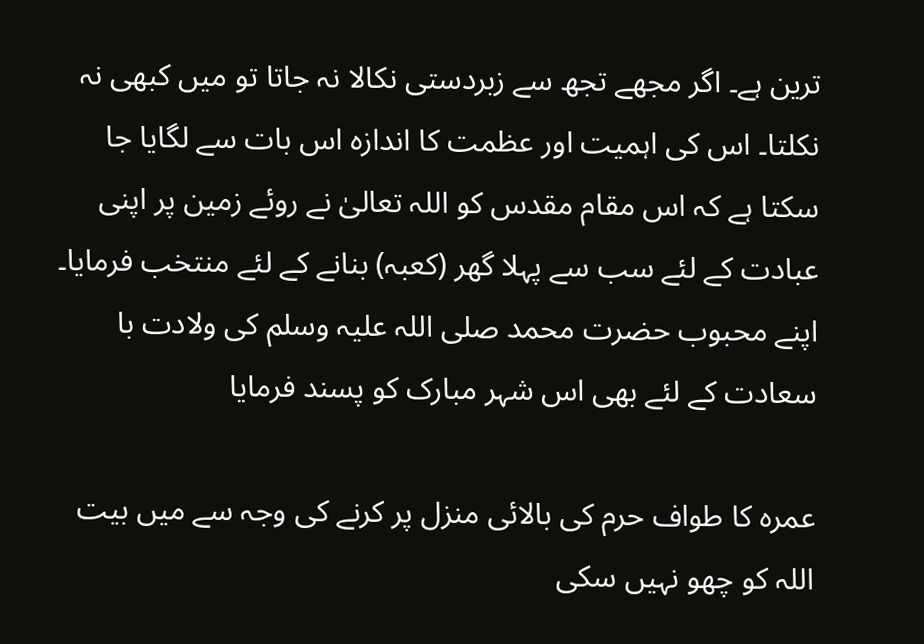ترین ہے۔ اگر مجھے تجھ سے زبردستی نکالا نہ جاتا تو میں کبھی نہ نکلتا۔ اس کی اہمیت اور عظمت کا اندازہ اس بات سے لگایا جا سکتا ہے کہ اس مقام مقدس کو اللہ تعالیٰ نے روئے زمین پر اپنی عبادت کے لئے سب سے پہلا گھر (کعبہ) بنانے کے لئے منتخب فرمایا۔ اپنے محبوب حضرت محمد صلی اللہ علیہ وسلم کی ولادت با سعادت کے لئے بھی اس شہر مبارک کو پسند فرمایا

عمرہ کا طواف حرم کی بالائی منزل پر کرنے کی وجہ سے میں بیت اللہ کو چھو نہیں سکی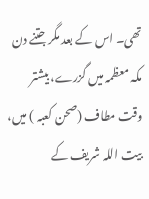تھی۔ اس کے بعد مگر جتنے دن مکہ معظمہ میں گزرے، بیشتر وقت مطاف (صحن کعبہ ) میں، بیت اللہ شریف کے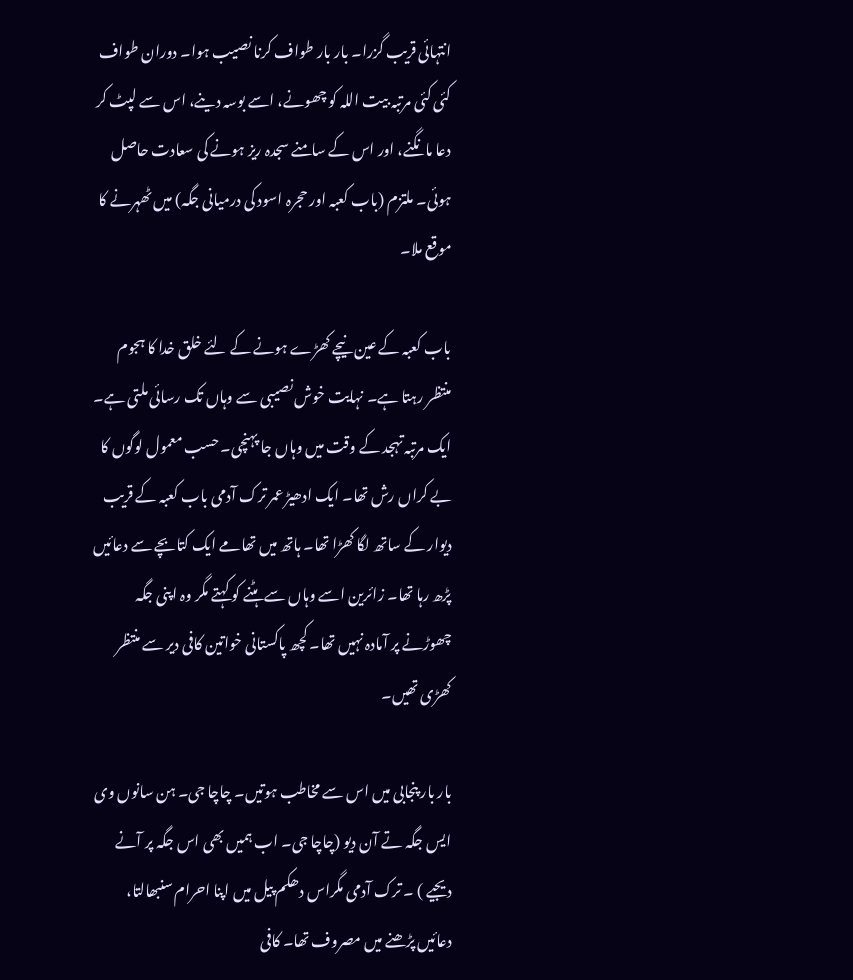انتہائی قریب گزرا۔ بار بار طواف کرنا نصیب ہوا۔ دوران طواف کئی کئی مرتبہ بیت اللہ کو چھونے، اسے بوسہ دینے، اس سے لپٹ کر دعا مانگنے، اور اس کے سامنے سجدہ ریز ہونے کی سعادت حاصل ہوئی۔ ملتزم (باب کعبہ اور حجرہ اسود کی درمیانی جگہ) میں ٹھہرنے کا موقع ملا۔

باب کعبہ کے عین نیچے کھڑے ہونے کے لئے خلق خدا کا ہجوم منتظر رہتا ہے۔ نہایت خوش نصیبی سے وہاں تک رسائی ملتی ہے۔ ایک مرتبہ تہجد کے وقت میں وہاں جا پہنچی۔ حسب معمول لوگوں کا بے کراں رش تھا۔ ایک ادھیڑ عمر ترک آدمی باب کعبہ کے قریب دیوار کے ساتھ لگا کھڑا تھا۔ ہاتھ میں تھامے ایک کتابچے سے دعائیں پڑھ رہا تھا۔ زائرین اسے وہاں سے ہٹنے کو کہتے مگر وہ اپنی جگہ چھوڑنے پر آمادہ نہیں تھا۔ کچھ پاکستانی خواتین کافی دیر سے منتظر کھڑی تھیں۔

بار بار پنجابی میں اس سے مخاطب ہوتیں۔ چاچا جی۔ ہن سانوں وی ایس جگہ تے آن دیو (چاچا جی۔ اب ہمیں بھی اس جگہ پر آنے دیجیے ) ۔ ترک آدمی مگراس دھکم پیل میں اپنا احرام سنبھالتا، دعائیں پڑھنے میں مصروف تھا۔ کافی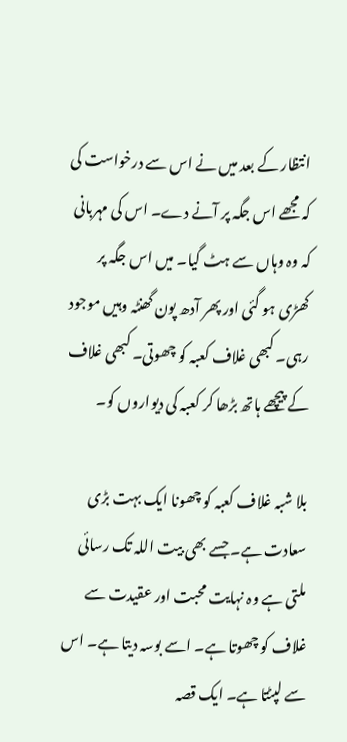انتظار کے بعد میں نے اس سے درخواست کی کہ مجھے اس جگہ پر آنے دے۔ اس کی مہربانی کہ وہ وہاں سے ہٹ گیا۔ میں اس جگہ پر کھڑی ہو گئی اور پھر آدھ پون گھنٹہ وہیں موجود رہی۔ کبھی غلاف کعبہ کو چھوتی۔ کبھی غلاف کے پیچھے ہاتھ بڑھا کر کعبہ کی دیواروں کو۔

بلا شبہ غلاف کعبہ کو چھونا ایک بہت بڑی سعادت ہے۔ جسے بھی بیت اللہ تک رسائی ملتی ہے وہ نہایت محبت اور عقیدت سے غلاف کو چھوتا ہے۔ اسے بوسہ دیتا ہے۔ اس سے لپٹتا ہے۔ ایک قصہ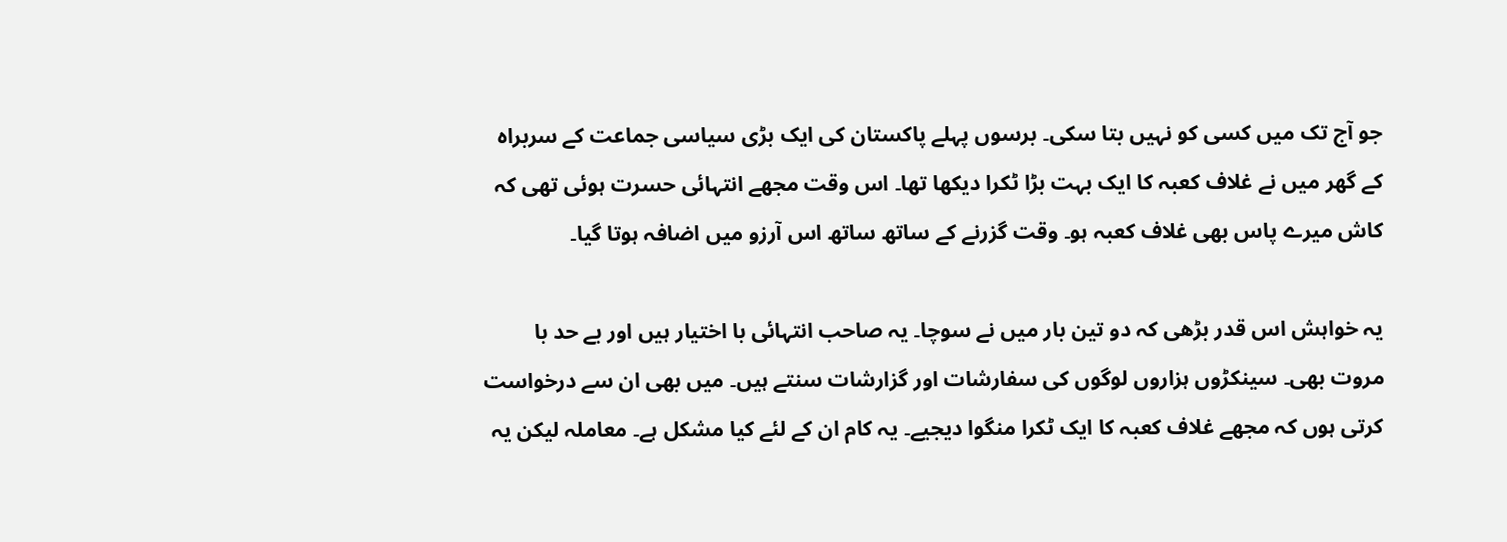جو آج تک میں کسی کو نہیں بتا سکی۔ برسوں پہلے پاکستان کی ایک بڑی سیاسی جماعت کے سربراہ کے گھر میں نے غلاف کعبہ کا ایک بہت بڑا ٹکرا دیکھا تھا۔ اس وقت مجھے انتہائی حسرت ہوئی تھی کہ کاش میرے پاس بھی غلاف کعبہ ہو۔ وقت گزرنے کے ساتھ ساتھ اس آرزو میں اضافہ ہوتا گیا۔

یہ خواہش اس قدر بڑھی کہ دو تین بار میں نے سوچا۔ یہ صاحب انتہائی با اختیار ہیں اور بے حد با مروت بھی۔ سینکڑوں ہزاروں لوگوں کی سفارشات اور گزارشات سنتے ہیں۔ میں بھی ان سے درخواست کرتی ہوں کہ مجھے غلاف کعبہ کا ایک ٹکرا منگوا دیجیے۔ یہ کام ان کے لئے کیا مشکل ہے۔ معاملہ لیکن یہ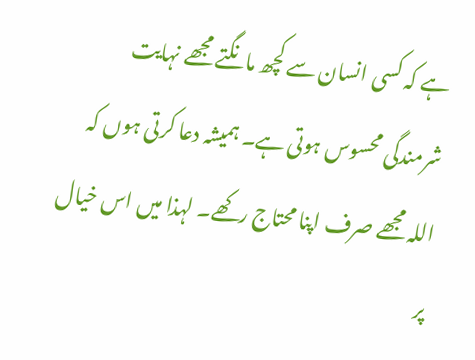ہے کہ کسی انسان سے کچھ مانگتے مجھے نہایت شرمندگی محسوس ہوتی ہے۔ ہمیشہ دعا کرتی ہوں کہ اللہ مجھے صرف اپنا محتاج رکھے۔ لہذا میں اس خیال پر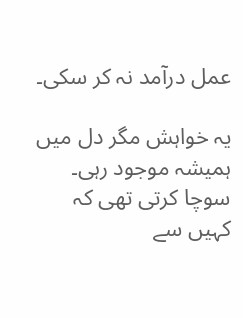عمل درآمد نہ کر سکی۔

یہ خواہش مگر دل میں ہمیشہ موجود رہی۔ سوچا کرتی تھی کہ کہیں سے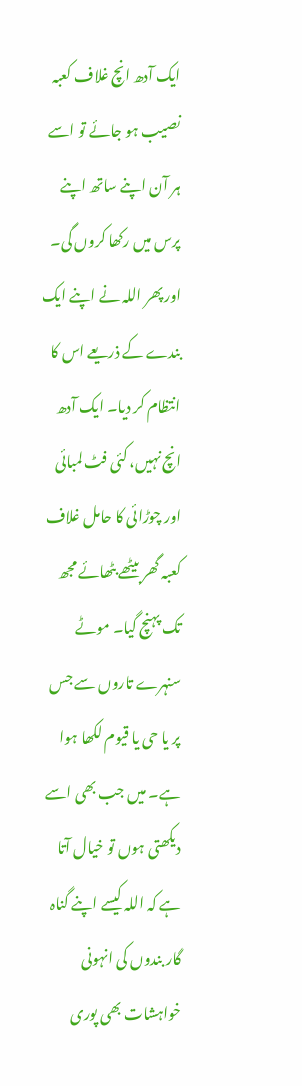ایک آدھ انچ غلاف کعبہ نصیب ہو جائے تو اسے ہر آن اپنے ساتھ اپنے پرس میں رکھا کروں گی۔ اور پھر اللہ نے اپنے ایک بندے کے ذریعے اس کا انتظام کر دیا۔ ایک آدھ انچ نہیں، کئی فٹ لمبائی اور چوڑائی کا حامل غلاف کعبہ گھر بیٹھے بٹھائے مجھ تک پہنچ گیا۔ موٹے سنہرے تاروں سے جس پر یا حی یا قیوم لکھا ہوا ہے۔ میں جب بھی اسے دیکھتی ہوں تو خیال آتا ہے کہ اللہ کیسے اپنے گناہ گار بندوں کی انہونی خواہشات بھی پوری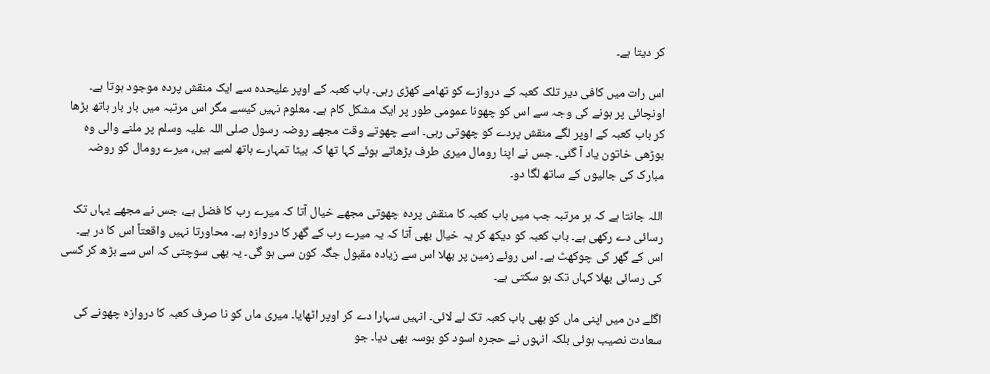کر دیتا ہے۔

اس رات میں کافی دیر تلک کعبہ کے دروازے کو تھامے کھڑی رہی۔ باب کعبہ کے اوپر علیحدہ سے ایک منقش پردہ موجود ہوتا ہے۔ اونچائی پر ہونے کی وجہ سے اس کو چھونا عمومی طور پر ایک مشکل کام ہے۔ معلوم نہیں کیسے مگر اس مرتبہ میں بار بار ہاتھ بڑھا کر باب کعبہ کے اوپر لگے منقش پردے کو چھوتی رہی۔ اسے چھوتے وقت مجھے روضہ رسول صلی اللہ علیہ وسلم پر ملنے والی وہ بوڑھی خاتون یاد آ گئی۔ جس نے اپنا رومال میری طرف بڑھاتے ہوئے کہا تھا کہ بیٹا تمہارے ہاتھ لمبے ہیں، میرے رومال کو روضہ مبارک کی جالیوں کے ساتھ لگا دو۔

اللہ جانتا ہے کہ ہر مرتبہ جب میں باب کعبہ کا منقش پردہ چھوتی مجھے خیال آتا کہ میرے رب کا فضل ہے، جس نے مجھے یہاں تک رسائی دے رکھی ہے۔ باب کعبہ کو دیکھ کر یہ خیال بھی آتا کہ یہ میرے رب کے گھر کا دروازہ ہے۔ محاورتا نہیں واقعتاً اس کا در ہے۔ اس کے گھر کی چوکھٹ ہے۔ اس روئے زمین پر بھلا اس سے زیادہ مقبول جگہ کون سی ہو گی۔ یہ بھی سوچتی کہ اس سے بڑھ کر کسی کی رسائی بھلا کہاں تک ہو سکتی ہے۔

اگلے دن میں اپنی ماں کو بھی باب کعبہ تک لے لائی۔ انہیں سہارا دے کر اوپر اٹھایا۔ میری ماں کو نا صرف کعبہ کا دروازہ چھونے کی سعادت نصیب ہوئی بلکہ انہوں نے حجرہ اسود کو بوسہ بھی دیا۔ جو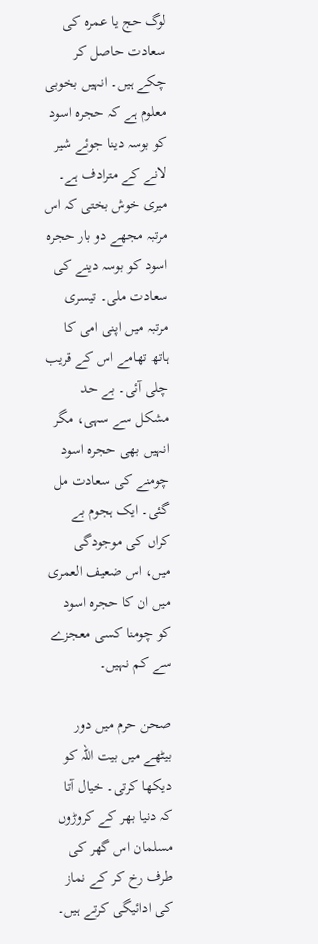لوگ حج یا عمرہ کی سعادت حاصل کر چکے ہیں۔ انہیں بخوبی معلوم ہے کہ حجرہ اسود کو بوسہ دینا جوئے شیر لانے کے مترادف ہے۔ میری خوش بختی کہ اس مرتبہ مجھے دو بار حجرہ اسود کو بوسہ دینے کی سعادت ملی۔ تیسری مرتبہ میں اپنی امی کا ہاتھ تھامے اس کے قریب چلی آئی۔ بے حد مشکل سے سہی، مگر انہیں بھی حجرہ اسود چومنے کی سعادت مل گئی۔ ایک ہجوم بے کراں کی موجودگی میں، اس ضعیف العمری میں ان کا حجرہ اسود کو چومنا کسی معجزے سے کم نہیں۔

صحن حرم میں دور بیٹھے میں بیت اللہ کو دیکھا کرتی۔ خیال آتا کہ دنیا بھر کے کروڑوں مسلمان اس گھر کی طرف رخ کر کے نماز کی ادائیگی کرتے ہیں۔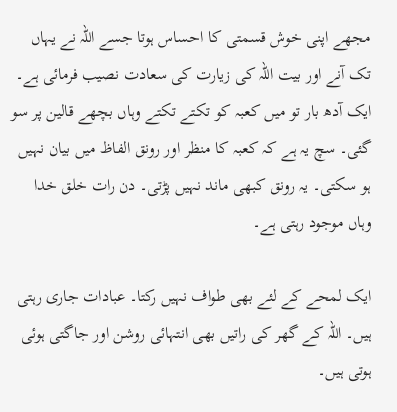مجھے اپنی خوش قسمتی کا احساس ہوتا جسے اللہ نے یہاں تک آنے اور بیت اللہ کی زیارت کی سعادت نصیب فرمائی ہے۔ ایک آدھ بار تو میں کعبہ کو تکتے تکتے وہاں بچھے قالین پر سو گئی۔ سچ یہ ہے کہ کعبہ کا منظر اور رونق الفاظ میں بیان نہیں ہو سکتی۔ یہ رونق کبھی ماند نہیں پڑتی۔ دن رات خلق خدا وہاں موجود رہتی ہے۔

ایک لمحے کے لئے بھی طواف نہیں رکتا۔ عبادات جاری رہتی ہیں۔ اللہ کے گھر کی راتیں بھی انتہائی روشن اور جاگتی ہوئی ہوتی ہیں۔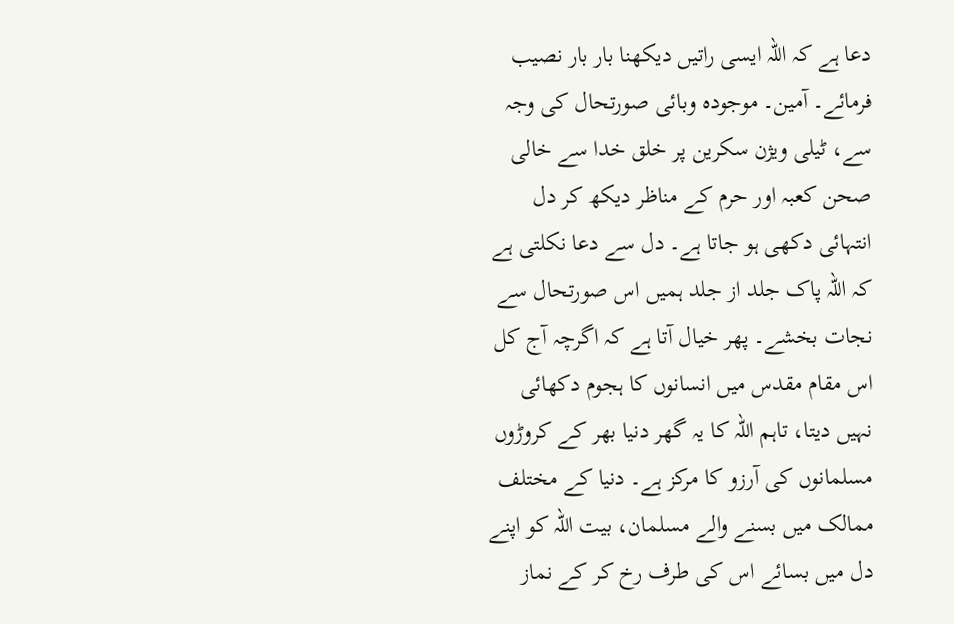دعا ہے کہ اللہ ایسی راتیں دیکھنا بار بار نصیب فرمائے۔ آمین۔ موجودہ وبائی صورتحال کی وجہ سے، ٹیلی ویژن سکرین پر خلق خدا سے خالی صحن کعبہ اور حرم کے مناظر دیکھ کر دل انتہائی دکھی ہو جاتا ہے۔ دل سے دعا نکلتی ہے کہ اللہ پاک جلد از جلد ہمیں اس صورتحال سے نجات بخشے۔ پھر خیال آتا ہے کہ اگرچہ آج کل اس مقام مقدس میں انسانوں کا ہجوم دکھائی نہیں دیتا، تاہم اللہ کا یہ گھر دنیا بھر کے کروڑوں مسلمانوں کی آرزو کا مرکز ہے۔ دنیا کے مختلف ممالک میں بسنے والے مسلمان، بیت اللہ کو اپنے دل میں بسائے اس کی طرف رخ کر کے نماز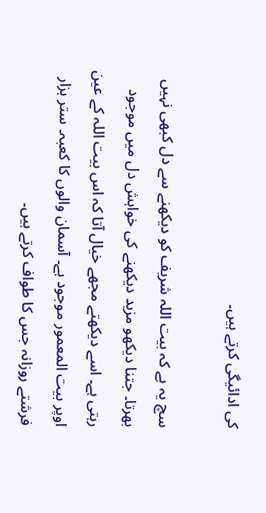کی ادائیگی کرتے ہیں۔

سچ یہ ہے کہ بیت اللہ شریف کو دیکھنے سے دل کبھی نہیں بھرتا۔ جتنا دیکھو مزید دیکھنے کی خواہش دل میں موجود رہتی ہے۔ اسے دیکھتے مجھے خیال آتا کہ اس بیت اللہ کے عین اوپر بیت المعمور موجود ہے۔ آسمان والوں کا کعبہ۔ ستر ہزار فرشتے روزانہ جس کا طواف کرتے ہیں۔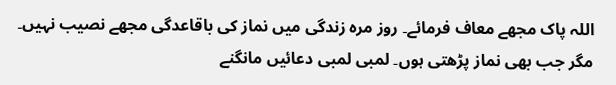اللہ پاک مجھے معاف فرمائے۔ روز مرہ زندگی میں نماز کی باقاعدگی مجھے نصیب نہیں۔ مگر جب بھی نماز پڑھتی ہوں۔ لمبی لمبی دعائیں مانگنے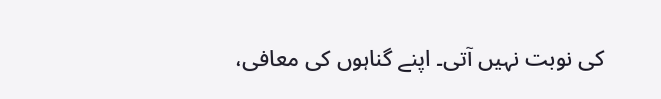کی نوبت نہیں آتی۔ اپنے گناہوں کی معافی،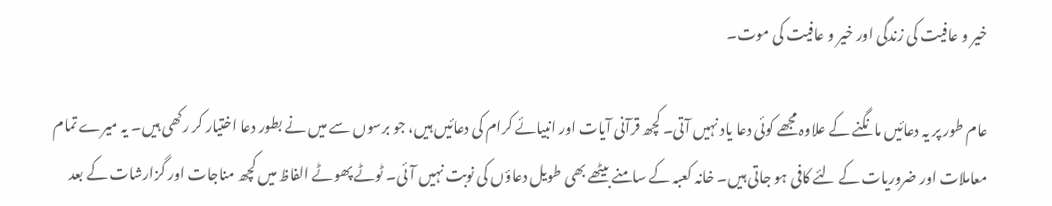خیر و عافیت کی زندگی اور خیر و عافیت کی موت۔

عام طور پر یہ دعائیں مانگنے کے علاوہ مجھے کوئی دعا یاد نہیں آتی۔ کچھ قرآنی آیات اور انبیائے کرام کی دعائیں ہیں، جو برسوں سے میں نے بطور دعا اختیار کر رکھی ہیں۔ یہ میرے تمام معاملات اور ضروریات کے لئے کافی ہو جاتی ہیں۔ خانہ کعبہ کے سامنے بیٹھے بھی طویل دعاؤں کی نوبت نہیں آئی۔ ٹوٹے پھوٹے الفاظ میں کچھ مناجات اور گزارشات کے بعد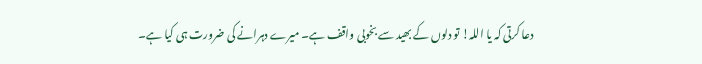دعا کرتی کہ یا اللہ! تو دلوں کے بھید سے بخوبی واقف ہے۔ میرے دہرانے کی ضرورت ہی کیا ہے۔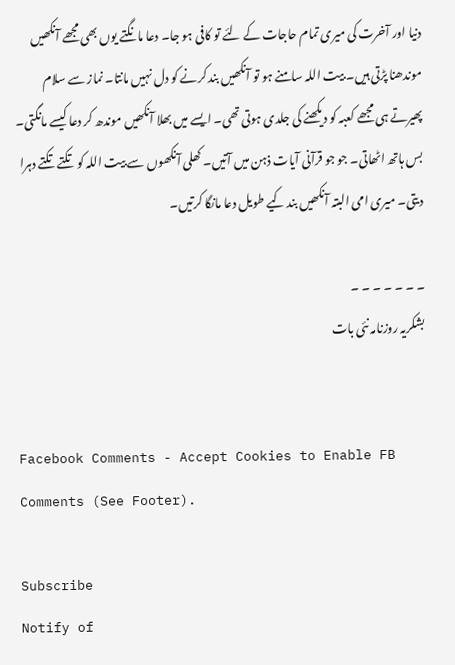دنیا اور آخرت کی میری تمام حاجات کے لئے تو کافی ہو جا۔ دعا مانگتے یوں بھی مجھے آنکھیں موندھنا پڑتی ہیں۔ بیت اللہ سامنے ہو تو آنکھیں بند کرنے کو دل نہیں مانتا۔ نماز سے سلام پھیرتے ہی مجھے کعبہ کو دیکھنے کی جلدی ہوتی تھی۔ ایسے میں بھلا آنکھیں موندھ کر دعا کیسے مانگتی۔ بس ہاتھ اٹھاتی۔ جو جو قرآنی آیات ذہن میں آتیں۔ کھلی آنکھوں سے بیت اللہ کو تکتے تکتے دہرا دیتی۔ میری امی البتہ آنکھیں بند کیے طویل دعا مانگا کرتیں۔

۔ ۔ ۔ ۔ ۔ ۔ ۔
بشکریہ روزنامہ نئی بات


Facebook Comments - Accept Cookies to Enable FB Comments (See Footer).

Subscribe
Notify of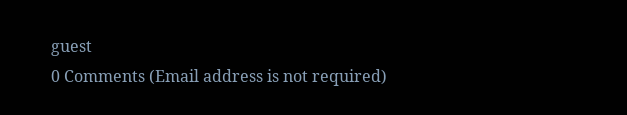guest
0 Comments (Email address is not required)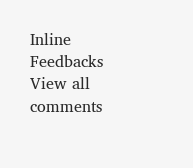Inline Feedbacks
View all comments